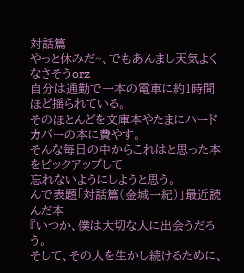対話篇
やっと休みだ~、でもあんまし天気よくなさそうorz
自分は通勤で一本の電車に約1時間ほど揺られている。
そのほとんどを文庫本やたまにハードカバーの本に費やす。
そんな毎日の中からこれはと思った本をピックアップして
忘れないようにしようと思う。
んで表題「対話篇(金城一紀)」最近読んだ本
『いつか、僕は大切な人に出会うだろう。
そして、その人を生かし続けるために、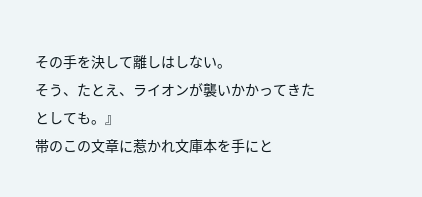その手を決して離しはしない。
そう、たとえ、ライオンが襲いかかってきたとしても。』
帯のこの文章に惹かれ文庫本を手にと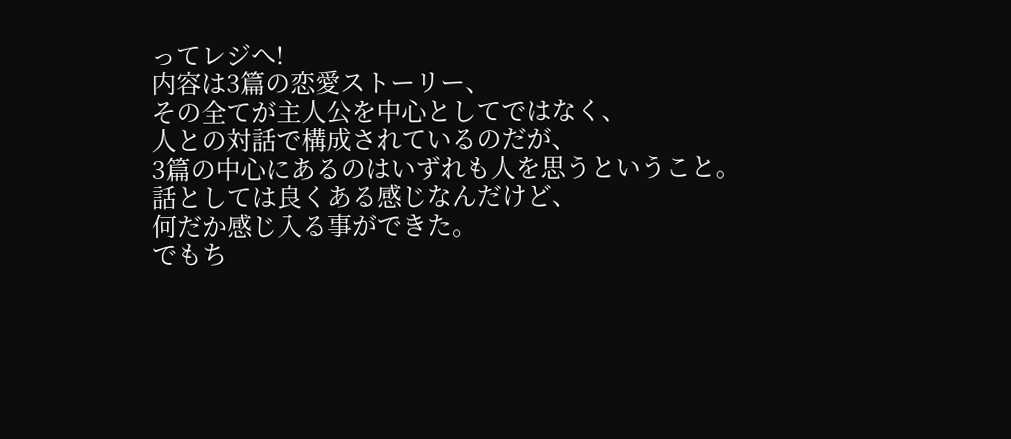ってレジへ!
内容は3篇の恋愛ストーリー、
その全てが主人公を中心としてではなく、
人との対話で構成されているのだが、
3篇の中心にあるのはいずれも人を思うということ。
話としては良くある感じなんだけど、
何だか感じ入る事ができた。
でもち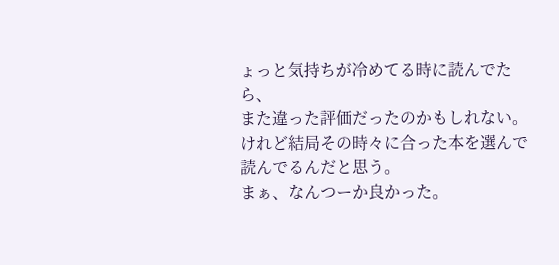ょっと気持ちが冷めてる時に読んでたら、
また違った評価だったのかもしれない。
けれど結局その時々に合った本を選んで読んでるんだと思う。
まぁ、なんつーか良かった。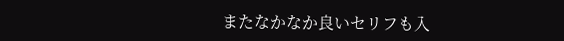またなかなか良いセリフも入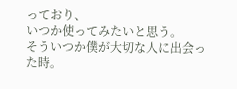っており、
いつか使ってみたいと思う。
そういつか僕が大切な人に出会った時。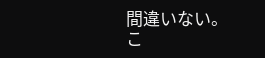間違いない。
こ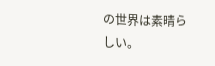の世界は素晴らしい。